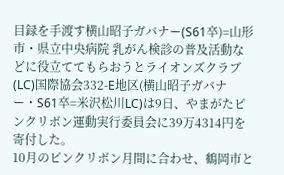目録を手渡す横山昭子ガバナー(S61卒)=山形市・県立中央病院 乳がん検診の普及活動などに役立ててもらおうとライオンズクラブ(LC)国際協会332-E地区(横山昭子ガバナー・S61卒=米沢松川LC)は9日、やまがたピンクリボン運動実行委員会に39万4314円を寄付した。
10月のピンクリボン月間に合わせ、鶴岡市と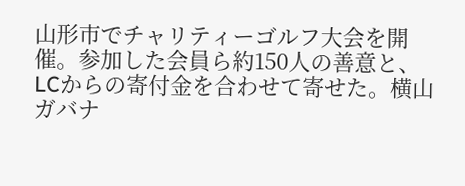山形市でチャリティーゴルフ大会を開催。参加した会員ら約150人の善意と、LCからの寄付金を合わせて寄せた。横山ガバナ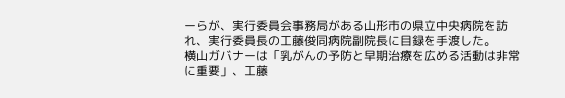ーらが、実行委員会事務局がある山形市の県立中央病院を訪れ、実行委員長の工藤俊同病院副院長に目録を手渡した。
横山ガバナーは「乳がんの予防と早期治療を広める活動は非常に重要」、工藤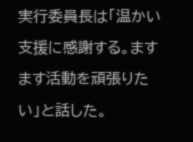実行委員長は「温かい支援に感謝する。ますます活動を頑張りたい」と話した。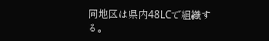同地区は県内48LCで組織する。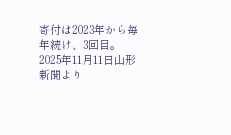寄付は2023年から毎年続け、3回目。
2025年11月11日山形新聞より